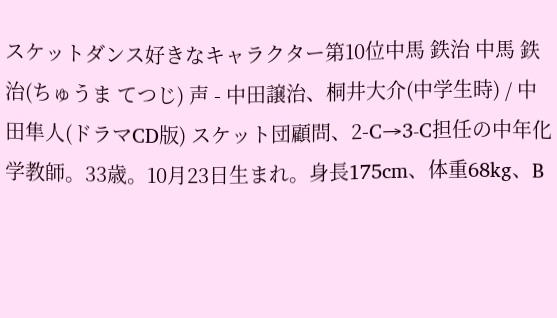スケットダンス好きなキャラクター第10位中馬 鉄治 中馬 鉄治(ちゅうま てつじ) 声 - 中田譲治、桐井大介(中学生時) / 中田隼人(ドラマCD版) スケット団顧問、2-C→3-C担任の中年化学教師。33歳。10月23日生まれ。身長175cm、体重68kg、B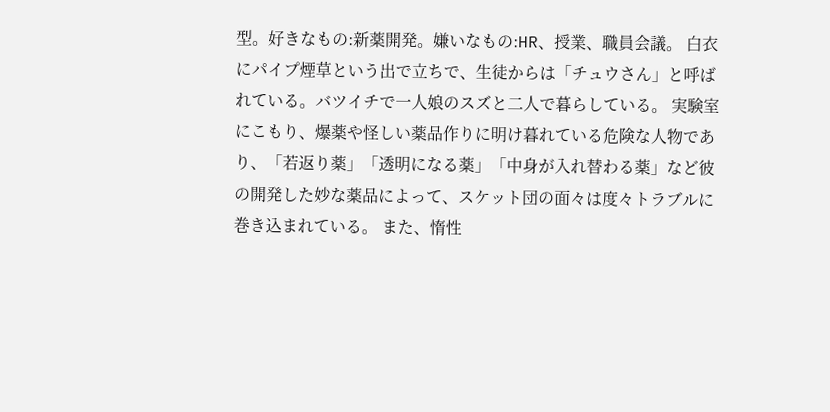型。好きなもの:新薬開発。嫌いなもの:HR、授業、職員会議。 白衣にパイプ煙草という出で立ちで、生徒からは「チュウさん」と呼ばれている。バツイチで一人娘のスズと二人で暮らしている。 実験室にこもり、爆薬や怪しい薬品作りに明け暮れている危険な人物であり、「若返り薬」「透明になる薬」「中身が入れ替わる薬」など彼の開発した妙な薬品によって、スケット団の面々は度々トラブルに巻き込まれている。 また、惰性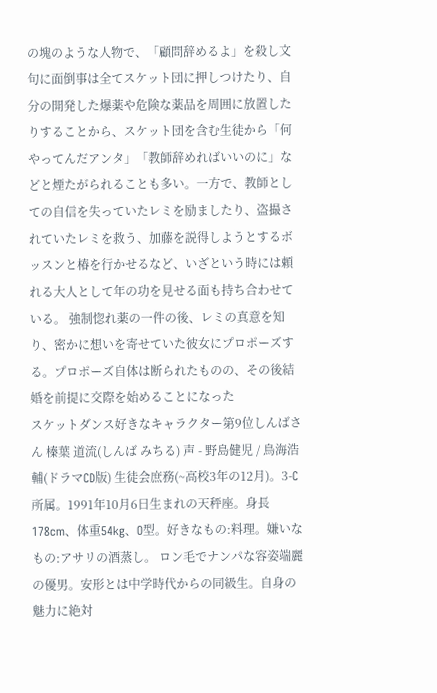の塊のような人物で、「顧問辞めるよ」を殺し文句に面倒事は全てスケット団に押しつけたり、自分の開発した爆薬や危険な薬品を周囲に放置したりすることから、スケット団を含む生徒から「何やってんだアンタ」「教師辞めればいいのに」などと煙たがられることも多い。一方で、教師としての自信を失っていたレミを励ましたり、盗撮されていたレミを救う、加藤を説得しようとするボッスンと椿を行かせるなど、いざという時には頼れる大人として年の功を見せる面も持ち合わせている。 強制惚れ薬の一件の後、レミの真意を知り、密かに想いを寄せていた彼女にプロポーズする。プロポーズ自体は断られたものの、その後結婚を前提に交際を始めることになった
スケットダンス好きなキャラクター第9位しんばさん 榛葉 道流(しんば みちる) 声 - 野島健児 / 鳥海浩輔(ドラマCD版) 生徒会庶務(~高校3年の12月)。3-C所属。1991年10月6日生まれの天秤座。身長178cm、体重54kg、O型。好きなもの:料理。嫌いなもの:アサリの酒蒸し。 ロン毛でナンパな容姿端麗の優男。安形とは中学時代からの同級生。自身の魅力に絶対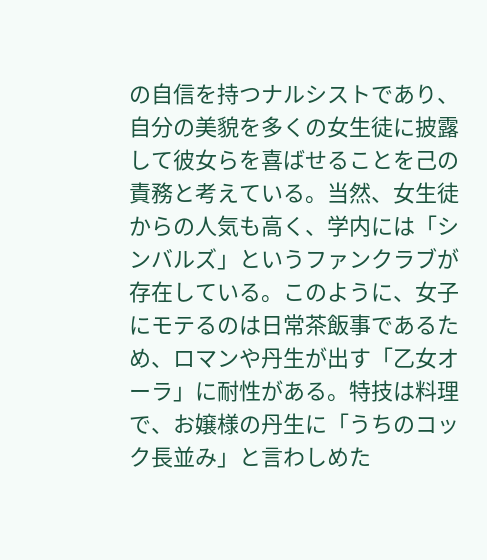の自信を持つナルシストであり、自分の美貌を多くの女生徒に披露して彼女らを喜ばせることを己の責務と考えている。当然、女生徒からの人気も高く、学内には「シンバルズ」というファンクラブが存在している。このように、女子にモテるのは日常茶飯事であるため、ロマンや丹生が出す「乙女オーラ」に耐性がある。特技は料理で、お嬢様の丹生に「うちのコック長並み」と言わしめた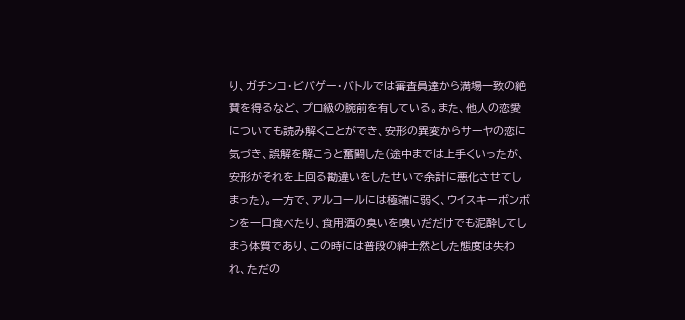り、ガチンコ・ビバゲー・バトルでは審査員達から満場一致の絶賛を得るなど、プロ級の腕前を有している。また、他人の恋愛についても読み解くことができ、安形の異変からサーヤの恋に気づき、誤解を解こうと奮闘した(途中までは上手くいったが、安形がそれを上回る勘違いをしたせいで余計に悪化させてしまった)。一方で、アルコールには極端に弱く、ウイスキーボンボンを一口食べたり、食用酒の臭いを嗅いだだけでも泥酔してしまう体質であり、この時には普段の紳士然とした態度は失われ、ただの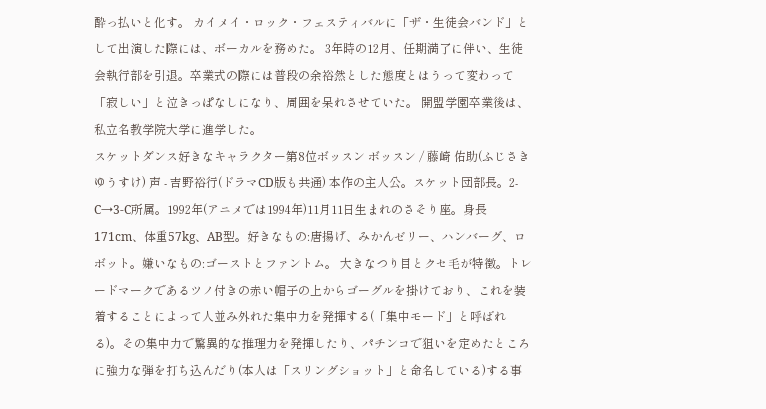酔っ払いと化す。 カイメイ・ロック・フェスティバルに「ザ・生徒会バンド」として出演した際には、ボーカルを務めた。 3年時の12月、任期満了に伴い、生徒会執行部を引退。卒業式の際には普段の余裕然とした態度とはうって変わって「寂しい」と泣きっぱなしになり、周囲を呆れさせていた。 開盟学園卒業後は、私立名教学院大学に進学した。
スケットダンス好きなキャラクター第8位ボッスン ボッスン / 藤崎 佑助(ふじさき ゆうすけ) 声 - 吉野裕行(ドラマCD版も共通) 本作の主人公。スケット団部長。2-C→3-C所属。1992年(アニメでは1994年)11月11日生まれのさそり座。身長171cm、体重57kg、AB型。好きなもの:唐揚げ、みかんゼリー、ハンバーグ、ロボット。嫌いなもの:ゴーストとファントム。 大きなつり目とクセ毛が特徴。トレードマークであるツノ付きの赤い帽子の上からゴーグルを掛けており、これを装着することによって人並み外れた集中力を発揮する(「集中モード」と呼ばれる)。その集中力で驚異的な推理力を発揮したり、パチンコで狙いを定めたところに強力な弾を打ち込んだり(本人は「スリングショット」と命名している)する事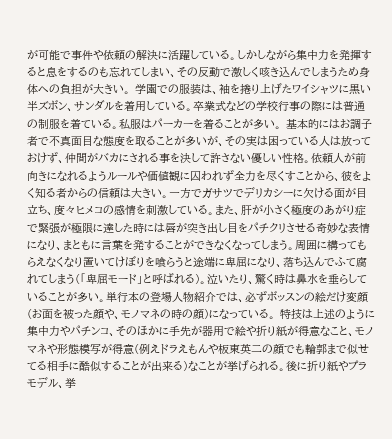が可能で事件や依頼の解決に活躍している。しかしながら集中力を発揮すると息をするのも忘れてしまい、その反動で激しく咳き込んでしまうため身体への負担が大きい。 学園での服装は、袖を捲り上げたワイシャツに黒い半ズボン、サンダルを着用している。卒業式などの学校行事の際には普通の制服を着ている。私服はパーカーを着ることが多い。 基本的にはお調子者で不真面目な態度を取ることが多いが、その実は困っている人は放っておけず、仲間がバカにされる事を決して許さない優しい性格。依頼人が前向きになれるようルールや価値観に囚われず全力を尽くすことから、彼をよく知る者からの信頼は大きい。一方でガサツでデリカシーに欠ける面が目立ち、度々ヒメコの感情を刺激している。また、肝が小さく極度のあがり症で緊張が極限に達した時には唇が突き出し目をパチクリさせる奇妙な表情になり、まともに言葉を発することができなくなってしまう。周囲に構ってもらえなくなり置いてけぼりを喰らうと途端に卑屈になり、落ち込んでふて腐れてしまう(「卑屈モード」と呼ばれる)。泣いたり、驚く時は鼻水を垂らしていることが多い。単行本の登場人物紹介では、必ずボッスンの絵だけ変顔(お面を被った顔や、モノマネの時の顔)になっている。 特技は上述のように集中力やパチンコ、そのほかに手先が器用で絵や折り紙が得意なこと、モノマネや形態模写が得意(例えドラえもんや板東英二の顔でも輪郭まで似せてる相手に酷似することが出来る)なことが挙げられる。後に折り紙やプラモデル、挙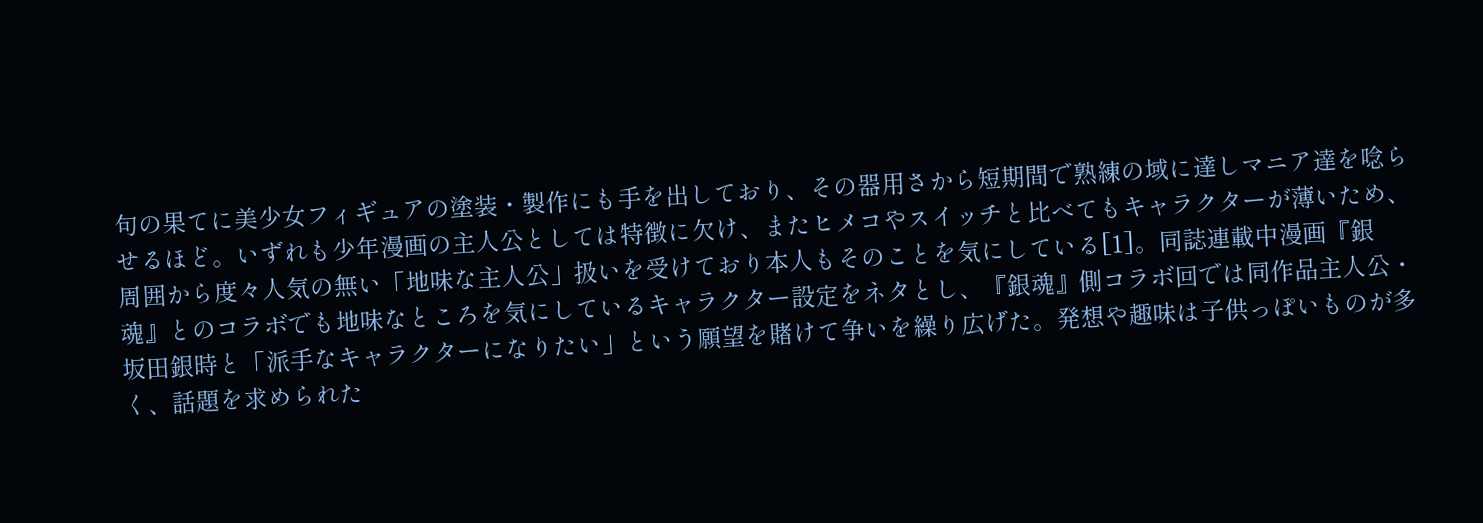句の果てに美少女フィギュアの塗装・製作にも手を出しており、その器用さから短期間で熟練の域に達しマニア達を唸らせるほど。いずれも少年漫画の主人公としては特徴に欠け、またヒメコやスイッチと比べてもキャラクターが薄いため、周囲から度々人気の無い「地味な主人公」扱いを受けており本人もそのことを気にしている[1]。同誌連載中漫画『銀魂』とのコラボでも地味なところを気にしているキャラクター設定をネタとし、『銀魂』側コラボ回では同作品主人公・坂田銀時と「派手なキャラクターになりたい」という願望を賭けて争いを繰り広げた。発想や趣味は子供っぽいものが多く、話題を求められた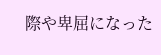際や卑屈になった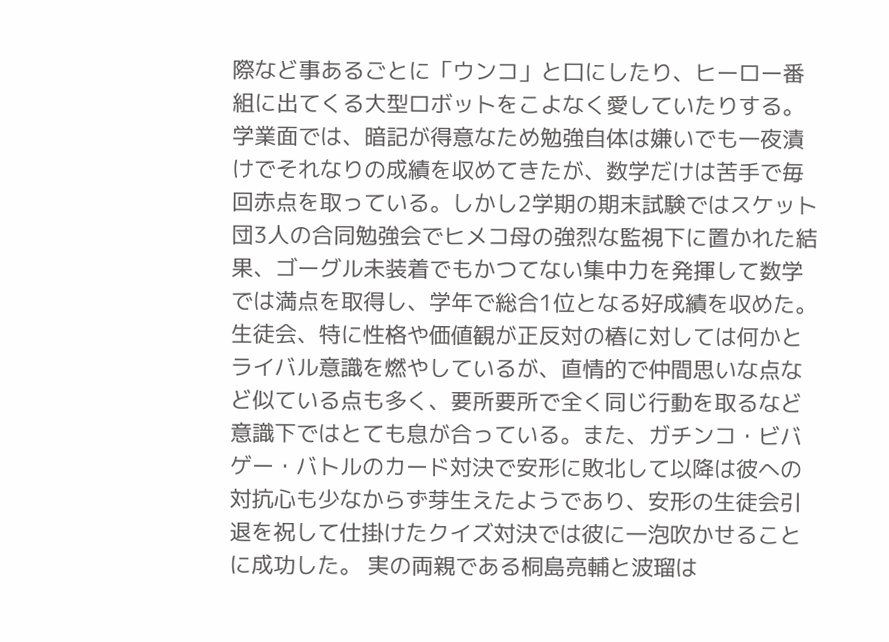際など事あるごとに「ウンコ」と口にしたり、ヒーロー番組に出てくる大型ロボットをこよなく愛していたりする。 学業面では、暗記が得意なため勉強自体は嫌いでも一夜漬けでそれなりの成績を収めてきたが、数学だけは苦手で毎回赤点を取っている。しかし2学期の期末試験ではスケット団3人の合同勉強会でヒメコ母の強烈な監視下に置かれた結果、ゴーグル未装着でもかつてない集中力を発揮して数学では満点を取得し、学年で総合1位となる好成績を収めた。 生徒会、特に性格や価値観が正反対の椿に対しては何かとライバル意識を燃やしているが、直情的で仲間思いな点など似ている点も多く、要所要所で全く同じ行動を取るなど意識下ではとても息が合っている。また、ガチンコ・ビバゲー・バトルのカード対決で安形に敗北して以降は彼への対抗心も少なからず芽生えたようであり、安形の生徒会引退を祝して仕掛けたクイズ対決では彼に一泡吹かせることに成功した。 実の両親である桐島亮輔と波瑠は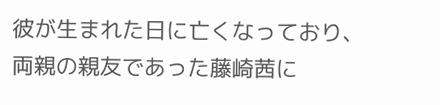彼が生まれた日に亡くなっており、両親の親友であった藤崎茜に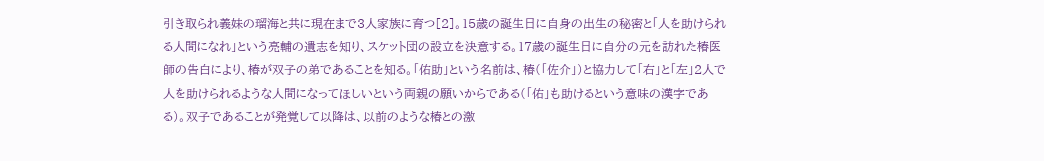引き取られ義妹の瑠海と共に現在まで3人家族に育つ[2]。15歳の誕生日に自身の出生の秘密と「人を助けられる人間になれ」という亮輔の遺志を知り、スケット団の設立を決意する。17歳の誕生日に自分の元を訪れた椿医師の告白により、椿が双子の弟であることを知る。「佑助」という名前は、椿(「佐介」)と協力して「右」と「左」2人で人を助けられるような人間になってほしいという両親の願いからである(「佑」も助けるという意味の漢字である)。双子であることが発覚して以降は、以前のような椿との激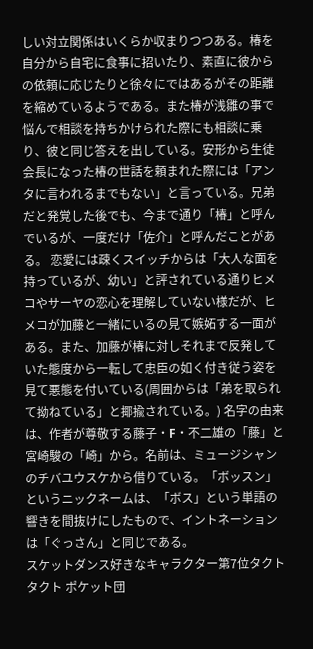しい対立関係はいくらか収まりつつある。椿を自分から自宅に食事に招いたり、素直に彼からの依頼に応じたりと徐々にではあるがその距離を縮めているようである。また椿が浅雛の事で悩んで相談を持ちかけられた際にも相談に乗り、彼と同じ答えを出している。安形から生徒会長になった椿の世話を頼まれた際には「アンタに言われるまでもない」と言っている。兄弟だと発覚した後でも、今まで通り「椿」と呼んでいるが、一度だけ「佐介」と呼んだことがある。 恋愛には疎くスイッチからは「大人な面を持っているが、幼い」と評されている通りヒメコやサーヤの恋心を理解していない様だが、ヒメコが加藤と一緒にいるの見て嫉妬する一面がある。また、加藤が椿に対しそれまで反発していた態度から一転して忠臣の如く付き従う姿を見て悪態を付いている(周囲からは「弟を取られて拗ねている」と揶揄されている。) 名字の由来は、作者が尊敬する藤子・F・不二雄の「藤」と宮崎駿の「崎」から。名前は、ミュージシャンのチバユウスケから借りている。「ボッスン」というニックネームは、「ボス」という単語の響きを間抜けにしたもので、イントネーションは「ぐっさん」と同じである。
スケットダンス好きなキャラクター第7位タクト タクト ポケット団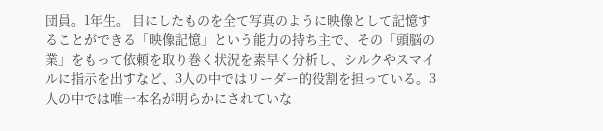団員。1年生。 目にしたものを全て写真のように映像として記憶することができる「映像記憶」という能力の持ち主で、その「頭脳の業」をもって依頼を取り巻く状況を素早く分析し、シルクやスマイルに指示を出すなど、3人の中ではリーダー的役割を担っている。3人の中では唯一本名が明らかにされていな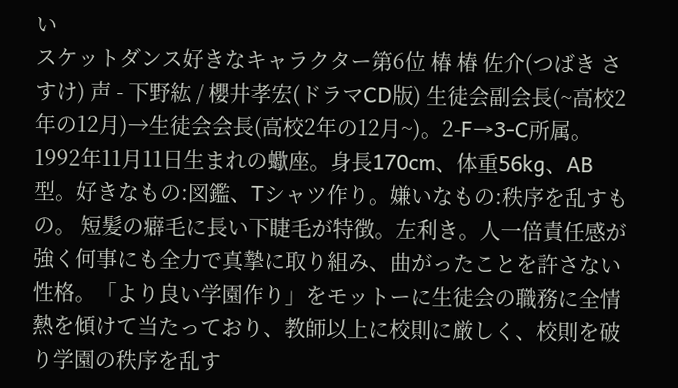い
スケットダンス好きなキャラクター第6位 椿 椿 佐介(つばき さすけ) 声 - 下野紘 / 櫻井孝宏(ドラマCD版) 生徒会副会長(~高校2年の12月)→生徒会会長(高校2年の12月~)。2-F→3-C所属。1992年11月11日生まれの蠍座。身長170cm、体重56kg、AB型。好きなもの:図鑑、Tシャツ作り。嫌いなもの:秩序を乱すもの。 短髪の癖毛に長い下睫毛が特徴。左利き。人一倍責任感が強く何事にも全力で真摯に取り組み、曲がったことを許さない性格。「より良い学園作り」をモットーに生徒会の職務に全情熱を傾けて当たっており、教師以上に校則に厳しく、校則を破り学園の秩序を乱す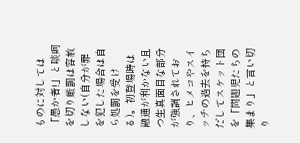ものに対しては「愚か者!」と啖呵を切り厳罰は容赦しない(自分が罪を犯した場合は自ら処罰を受ける)。初登場時は融通が利かない且つ生真面目な部分が強調されており、ヒメコやスイッチの過去を持ちだしてスケット団を「問題児たちの集まり」と言い切り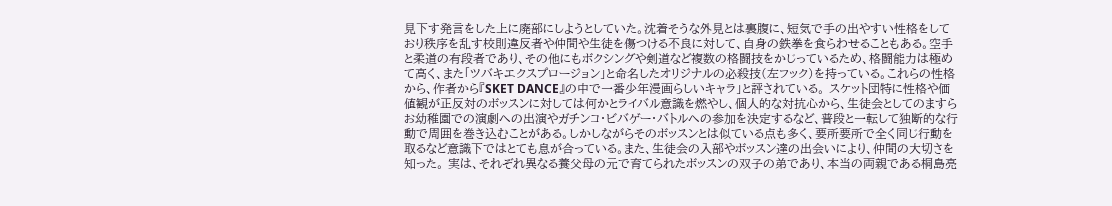見下す発言をした上に廃部にしようとしていた。沈着そうな外見とは裏腹に、短気で手の出やすい性格をしており秩序を乱す校則違反者や仲間や生徒を傷つける不良に対して、自身の鉄拳を食らわせることもある。空手と柔道の有段者であり、その他にもボクシングや剣道など複数の格闘技をかじっているため、格闘能力は極めて高く、また「ツバキエクスプロージョン」と命名したオリジナルの必殺技(左フック)を持っている。これらの性格から、作者から『SKET DANCE』の中で一番少年漫画らしいキャラ」と評されている。 スケット団特に性格や価値観が正反対のボッスンに対しては何かとライバル意識を燃やし、個人的な対抗心から、生徒会としてのますらお幼稚園での演劇への出演やガチンコ・ビバゲー・バトルへの参加を決定するなど、普段と一転して独断的な行動で周囲を巻き込むことがある。しかしながらそのボッスンとは似ている点も多く、要所要所で全く同じ行動を取るなど意識下ではとても息が合っている。また、生徒会の入部やボッスン達の出会いにより、仲間の大切さを知った。 実は、それぞれ異なる養父母の元で育てられたボッスンの双子の弟であり、本当の両親である桐島亮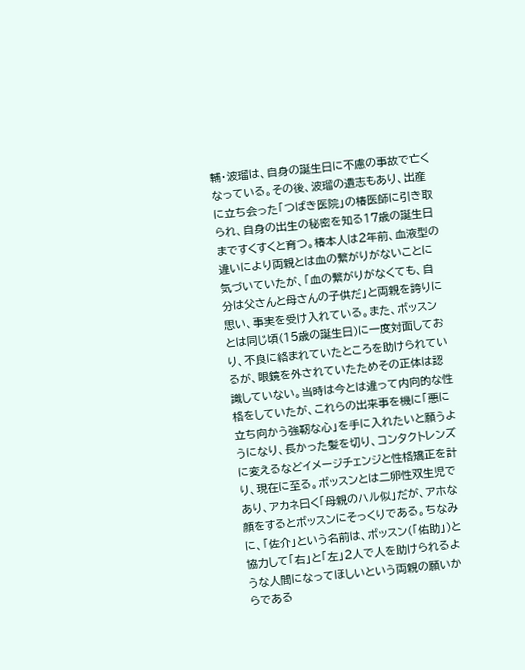輔・波瑠は、自身の誕生日に不慮の事故で亡くなっている。その後、波瑠の遺志もあり、出産に立ち会った「つばき医院」の椿医師に引き取られ、自身の出生の秘密を知る17歳の誕生日まですくすくと育つ。椿本人は2年前、血液型の違いにより両親とは血の繋がりがないことに気づいていたが、「血の繋がりがなくても、自分は父さんと母さんの子供だ」と両親を誇りに思い、事実を受け入れている。また、ボッスンとは同じ頃(15歳の誕生日)に一度対面しており、不良に絡まれていたところを助けられているが、眼鏡を外されていたためその正体は認識していない。当時は今とは違って内向的な性格をしていたが、これらの出来事を機に「悪に立ち向かう強靭な心」を手に入れたいと願うようになり、長かった髪を切り、コンタクトレンズに変えるなどイメージチェンジと性格矯正を計り、現在に至る。ボッスンとは二卵性双生児であり、アカネ曰く「母親のハル似」だが、アホな顔をするとボッスンにそっくりである。ちなみに、「佐介」という名前は、ボッスン(「佑助」)と協力して「右」と「左」2人で人を助けられるような人間になってほしいという両親の願いからである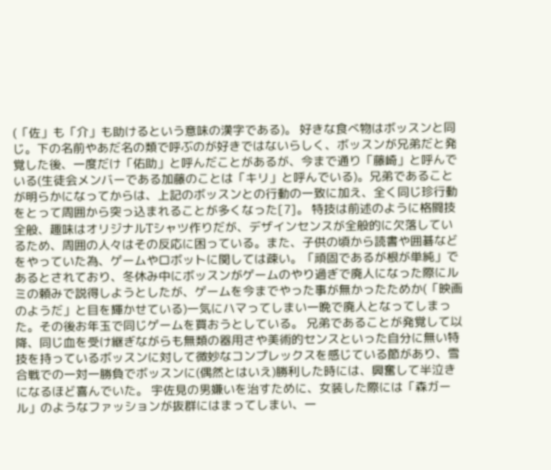(「佐」も「介」も助けるという意味の漢字である)。 好きな食べ物はボッスンと同じ。下の名前やあだ名の類で呼ぶのが好きではないらしく、ボッスンが兄弟だと発覚した後、一度だけ「佑助」と呼んだことがあるが、今まで通り「藤崎」と呼んでいる(生徒会メンバーである加藤のことは「キリ」と呼んでいる)。兄弟であることが明らかになってからは、上記のボッスンとの行動の一致に加え、全く同じ珍行動をとって周囲から突っ込まれることが多くなった[7]。 特技は前述のように格闘技全般、趣味はオリジナルTシャツ作りだが、デザインセンスが全般的に欠落しているため、周囲の人々はその反応に困っている。また、子供の頃から読書や囲碁などをやっていた為、ゲームやロボットに関しては疎い。「頑固であるが根が単純」であるとされており、冬休み中にボッスンがゲームのやり過ぎで廃人になった際にルミの頼みで説得しようとしたが、ゲームを今までやった事が無かったためか(「映画のようだ」と目を輝かせている)一気にハマってしまい一晩で廃人となってしまった。その後お年玉で同じゲームを買おうとしている。 兄弟であることが発覚して以降、同じ血を受け継ぎながらも無類の器用さや美術的センスといった自分に無い特技を持っているボッスンに対して微妙なコンプレックスを感じている節があり、雪合戦での一対一勝負でボッスンに(偶然とはいえ)勝利した時には、興奮して半泣きになるほど喜んでいた。 宇佐見の男嫌いを治すために、女装した際には「森ガール」のようなファッションが抜群にはまってしまい、一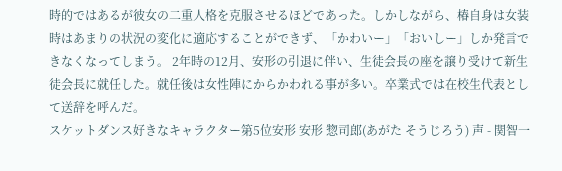時的ではあるが彼女の二重人格を克服させるほどであった。しかしながら、椿自身は女装時はあまりの状況の変化に適応することができず、「かわいー」「おいしー」しか発言できなくなってしまう。 2年時の12月、安形の引退に伴い、生徒会長の座を譲り受けて新生徒会長に就任した。就任後は女性陣にからかわれる事が多い。卒業式では在校生代表として送辞を呼んだ。
スケットダンス好きなキャラクター第5位安形 安形 惣司郎(あがた そうじろう) 声 - 関智一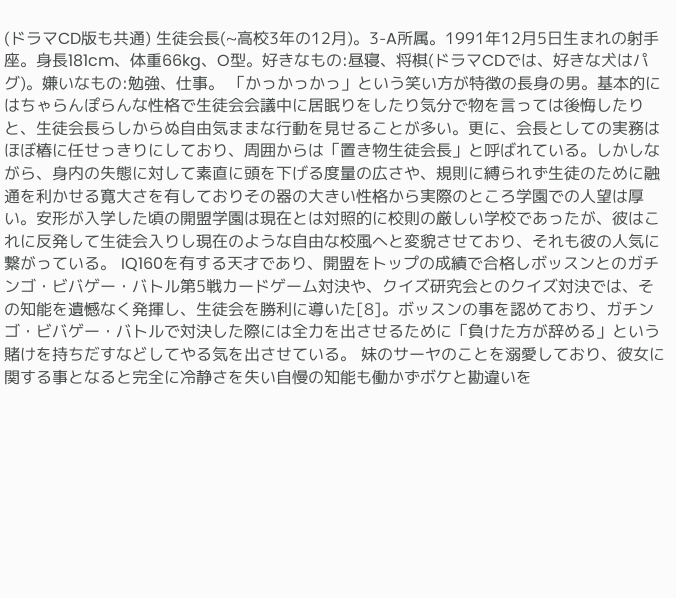(ドラマCD版も共通) 生徒会長(~高校3年の12月)。3-A所属。1991年12月5日生まれの射手座。身長181cm、体重66kg、O型。好きなもの:昼寝、将棋(ドラマCDでは、好きな犬はパグ)。嫌いなもの:勉強、仕事。 「かっかっかっ」という笑い方が特徴の長身の男。基本的にはちゃらんぽらんな性格で生徒会会議中に居眠りをしたり気分で物を言っては後悔したりと、生徒会長らしからぬ自由気ままな行動を見せることが多い。更に、会長としての実務はほぼ椿に任せっきりにしており、周囲からは「置き物生徒会長」と呼ばれている。しかしながら、身内の失態に対して素直に頭を下げる度量の広さや、規則に縛られず生徒のために融通を利かせる寛大さを有しておりその器の大きい性格から実際のところ学園での人望は厚い。安形が入学した頃の開盟学園は現在とは対照的に校則の厳しい学校であったが、彼はこれに反発して生徒会入りし現在のような自由な校風へと変貌させており、それも彼の人気に繋がっている。 IQ160を有する天才であり、開盟をトップの成績で合格しボッスンとのガチンゴ・ビバゲー・バトル第5戦カードゲーム対決や、クイズ研究会とのクイズ対決では、その知能を遺憾なく発揮し、生徒会を勝利に導いた[8]。ボッスンの事を認めており、ガチンゴ・ビバゲー・バトルで対決した際には全力を出させるために「負けた方が辞める」という賭けを持ちだすなどしてやる気を出させている。 妹のサーヤのことを溺愛しており、彼女に関する事となると完全に冷静さを失い自慢の知能も働かずボケと勘違いを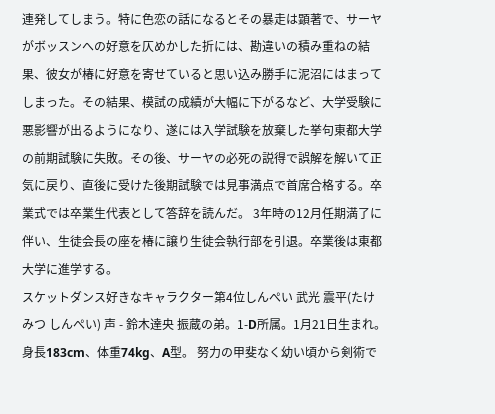連発してしまう。特に色恋の話になるとその暴走は顕著で、サーヤがボッスンへの好意を仄めかした折には、勘違いの積み重ねの結果、彼女が椿に好意を寄せていると思い込み勝手に泥沼にはまってしまった。その結果、模試の成績が大幅に下がるなど、大学受験に悪影響が出るようになり、遂には入学試験を放棄した挙句東都大学の前期試験に失敗。その後、サーヤの必死の説得で誤解を解いて正気に戻り、直後に受けた後期試験では見事満点で首席合格する。卒業式では卒業生代表として答辞を読んだ。 3年時の12月任期満了に伴い、生徒会長の座を椿に譲り生徒会執行部を引退。卒業後は東都大学に進学する。
スケットダンス好きなキャラクター第4位しんぺい 武光 震平(たけみつ しんぺい) 声 - 鈴木達央 振蔵の弟。1-D所属。1月21日生まれ。身長183cm、体重74kg、A型。 努力の甲斐なく幼い頃から剣術で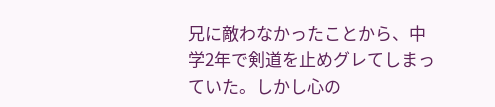兄に敵わなかったことから、中学2年で剣道を止めグレてしまっていた。しかし心の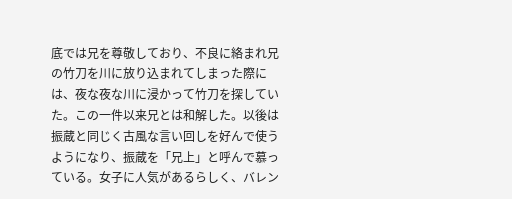底では兄を尊敬しており、不良に絡まれ兄の竹刀を川に放り込まれてしまった際には、夜な夜な川に浸かって竹刀を探していた。この一件以来兄とは和解した。以後は振蔵と同じく古風な言い回しを好んで使うようになり、振蔵を「兄上」と呼んで慕っている。女子に人気があるらしく、バレン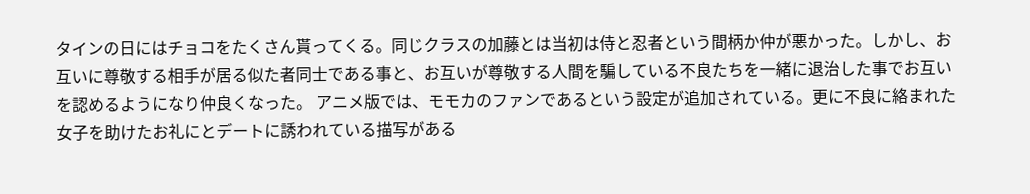タインの日にはチョコをたくさん貰ってくる。同じクラスの加藤とは当初は侍と忍者という間柄か仲が悪かった。しかし、お互いに尊敬する相手が居る似た者同士である事と、お互いが尊敬する人間を騙している不良たちを一緒に退治した事でお互いを認めるようになり仲良くなった。 アニメ版では、モモカのファンであるという設定が追加されている。更に不良に絡まれた女子を助けたお礼にとデートに誘われている描写がある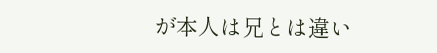が本人は兄とは違い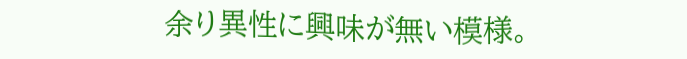余り異性に興味が無い模様。